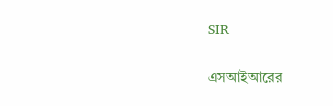SIR

এসআইআরের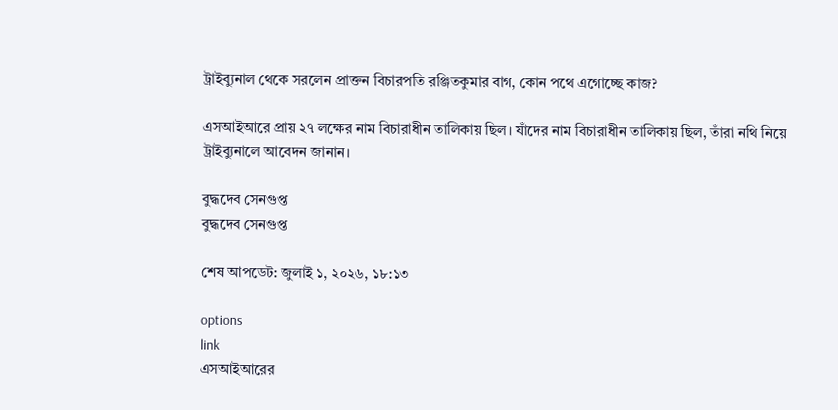ট্রাইব্যুনাল থেকে সরলেন প্রাক্তন বিচারপতি রঞ্জিতকুমার বাগ, কোন পথে এগোচ্ছে কাজ?

এসআইআরে প্রায় ২৭ লক্ষের নাম বিচারাধীন তালিকায় ছিল। যাঁদের নাম বিচারাধীন তালিকায় ছিল, তাঁরা নথি নিয়ে ট্রাইব্যুনালে আবেদন জানান।

বুদ্ধদেব সেনগুপ্ত
বুদ্ধদেব সেনগুপ্ত

শেষ আপডেট: জুলাই ১, ২০২৬, ১৮:১৩

options
link
এসআইআরের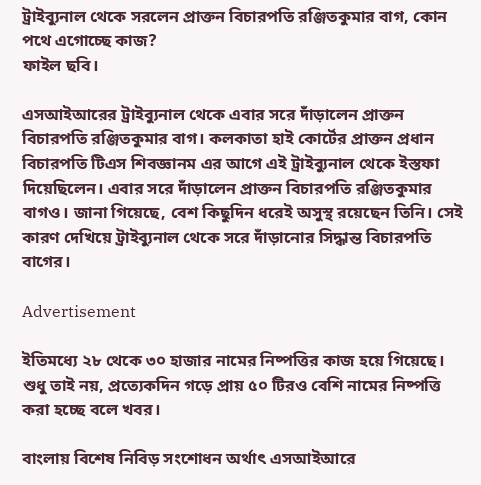ট্রাইব্যুনাল থেকে সরলেন প্রাক্তন বিচারপতি রঞ্জিতকুমার বাগ, কোন পথে এগোচ্ছে কাজ?
ফাইল ছবি।

এসআইআরের ট্রাইব্যুনাল থেকে এবার সরে দাঁড়ালেন প্রাক্তন বিচারপতি রঞ্জিতকুমার বাগ। কলকাতা হাই কোর্টের প্রাক্তন প্রধান বিচারপতি টিএস শিবজ্ঞানম এর আগে এই ট্রাইব্যুনাল থেকে ইস্তফা দিয়েছিলেন। এবার সরে দাঁড়ালেন প্রাক্তন বিচারপতি রঞ্জিতকুমার বাগও। জানা গিয়েছে, বেশ কিছুদিন ধরেই অসুস্থ রয়েছেন তিনি। সেই কারণ দেখিয়ে ট্রাইব্যুনাল থেকে সরে দাঁড়ানোর সিদ্ধান্ত বিচারপতি বাগের।

Advertisement

ইতিমধ্যে ২৮ থেকে ৩০ হাজার নামের নিষ্পত্তির কাজ হয়ে গিয়েছে। শুধু তাই নয়, প্রত্যেকদিন গড়ে প্রায় ৫০ টিরও বেশি নামের নিষ্পত্তি করা হচ্ছে বলে খবর।

বাংলায় বিশেষ নিবিড় সংশোধন অর্থাৎ এসআইআরে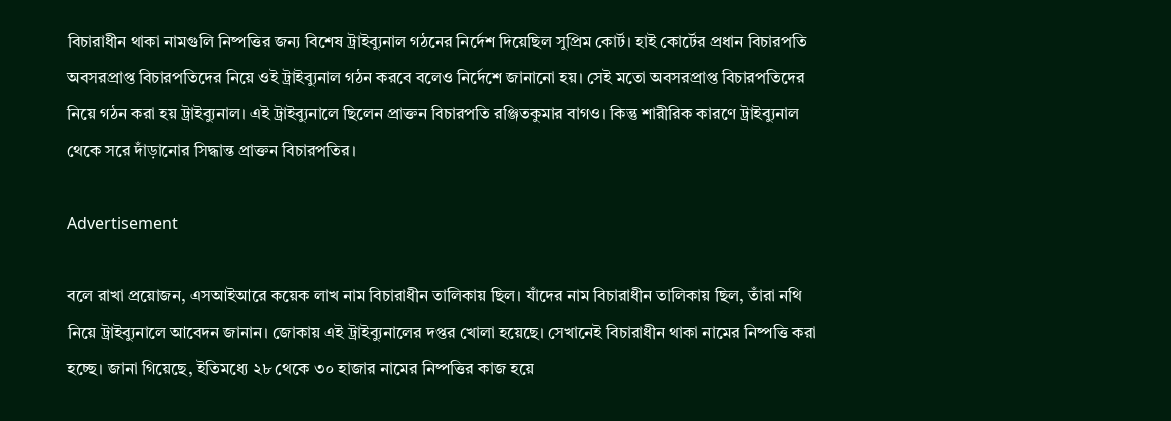বিচারাধীন থাকা নামগুলি নিষ্পত্তির জন্য বিশেষ ট্রাইব্যুনাল গঠনের নির্দেশ দিয়েছিল সুপ্রিম কোর্ট। হাই কোর্টের প্রধান বিচারপতি অবসরপ্রাপ্ত বিচারপতিদের নিয়ে ওই ট্রাইব্যুনাল গঠন করবে বলেও নির্দেশে জানানো হয়। সেই মতো অবসরপ্রাপ্ত বিচারপতিদের নিয়ে গঠন করা হয় ট্রাইব্যুনাল। এই ট্রাইব্যুনালে ছিলেন প্রাক্তন বিচারপতি রঞ্জিতকুমার বাগও। কিন্তু শারীরিক কারণে ট্রাইব্যুনাল থেকে সরে দাঁড়ানোর সিদ্ধান্ত প্রাক্তন বিচারপতির।

Advertisement

বলে রাখা প্রয়োজন, এসআইআরে কয়েক লাখ নাম বিচারাধীন তালিকায় ছিল। যাঁদের নাম বিচারাধীন তালিকায় ছিল, তাঁরা নথি নিয়ে ট্রাইব্যুনালে আবেদন জানান। জোকায় এই ট্রাইব্যুনালের দপ্তর খোলা হয়েছে। সেখানেই বিচারাধীন থাকা নামের নিষ্পত্তি করা হচ্ছে। জানা গিয়েছে, ইতিমধ্যে ২৮ থেকে ৩০ হাজার নামের নিষ্পত্তির কাজ হয়ে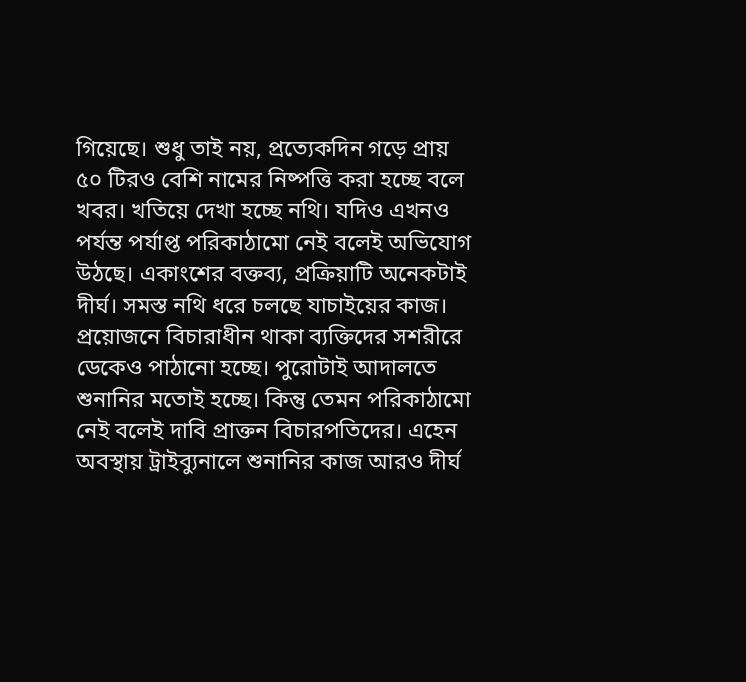গিয়েছে। শুধু তাই নয়, প্রত্যেকদিন গড়ে প্রায় ৫০ টিরও বেশি নামের নিষ্পত্তি করা হচ্ছে বলে খবর। খতিয়ে দেখা হচ্ছে নথি। যদিও এখনও পর্যন্ত পর্যাপ্ত পরিকাঠামো নেই বলেই অভিযোগ উঠছে। একাংশের বক্তব্য, প্রক্রিয়াটি অনেকটাই দীর্ঘ। সমস্ত নথি ধরে চলছে যাচাইয়ের কাজ। প্রয়োজনে বিচারাধীন থাকা ব্যক্তিদের সশরীরে ডেকেও পাঠানো হচ্ছে। পুরোটাই আদালতে শুনানির মতোই হচ্ছে। কিন্তু তেমন পরিকাঠামো নেই বলেই দাবি প্রাক্তন বিচারপতিদের। এহেন অবস্থায় ট্রাইব্যুনালে শুনানির কাজ আরও দীর্ঘ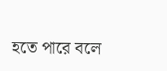হতে পারে বলে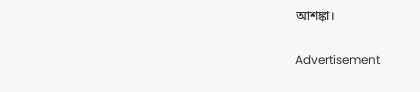আশঙ্কা।

Advertisement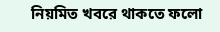নিয়মিত খবরে থাকতে ফলো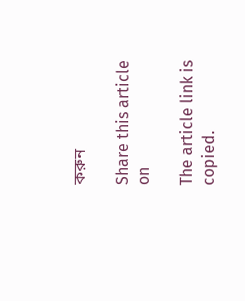করুন

Share this article on

The article link is copied.